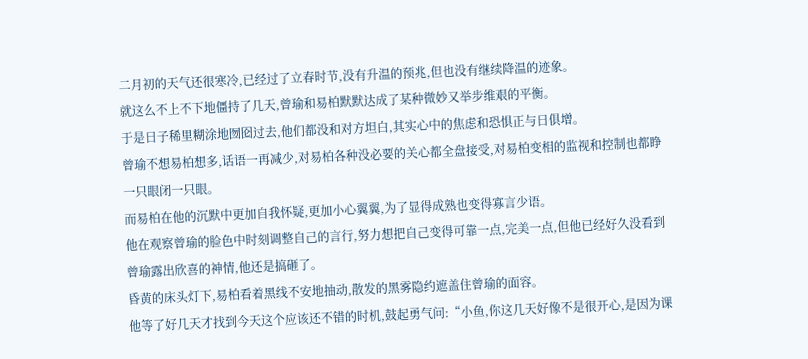二月初的天气还很寒冷,已经过了立春时节,没有升温的预兆,但也没有继续降温的迹象。
就这么不上不下地僵持了几天,曾瑜和易柏默默达成了某种微妙又举步维艰的平衡。
于是日子稀里糊涂地囫囵过去,他们都没和对方坦白,其实心中的焦虑和恐惧正与日俱增。
曾瑜不想易柏想多,话语一再减少,对易柏各种没必要的关心都全盘接受,对易柏变相的监视和控制也都睁一只眼闭一只眼。
而易柏在他的沉默中更加自我怀疑,更加小心翼翼,为了显得成熟也变得寡言少语。
他在观察曾瑜的脸色中时刻调整自己的言行,努力想把自己变得可靠一点,完美一点,但他已经好久没看到曾瑜露出欣喜的神情,他还是搞砸了。
昏黄的床头灯下,易柏看着黑线不安地抽动,散发的黑雾隐约遮盖住曾瑜的面容。
他等了好几天才找到今天这个应该还不错的时机,鼓起勇气问:“小鱼,你这几天好像不是很开心,是因为课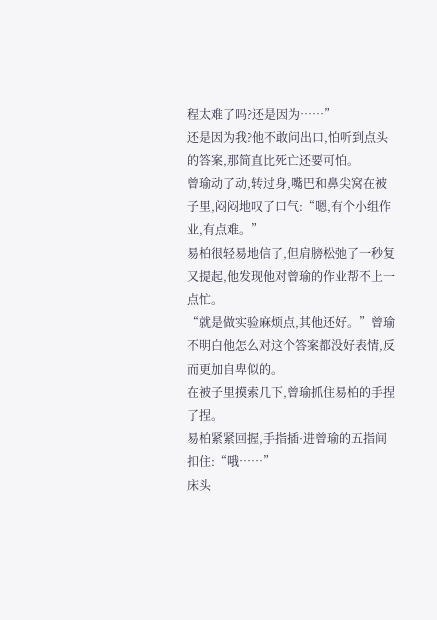程太难了吗?还是因为……”
还是因为我?他不敢问出口,怕听到点头的答案,那简直比死亡还要可怕。
曾瑜动了动,转过身,嘴巴和鼻尖窝在被子里,闷闷地叹了口气:“嗯,有个小组作业,有点难。”
易柏很轻易地信了,但肩膀松弛了一秒复又提起,他发现他对曾瑜的作业帮不上一点忙。
“就是做实验麻烦点,其他还好。”曾瑜不明白他怎么对这个答案都没好表情,反而更加自卑似的。
在被子里摸索几下,曾瑜抓住易柏的手捏了捏。
易柏紧紧回握,手指插·进曾瑜的五指间扣住:“哦……”
床头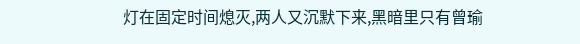灯在固定时间熄灭,两人又沉默下来,黑暗里只有曾瑜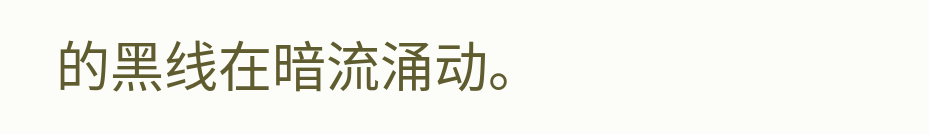的黑线在暗流涌动。